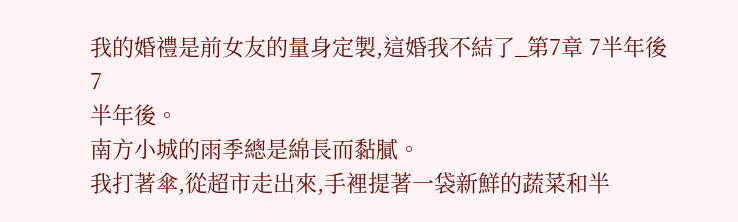我的婚禮是前女友的量身定製,這婚我不結了_第7章 7半年後
7
半年後。
南方小城的雨季總是綿長而黏膩。
我打著傘,從超市走出來,手裡提著一袋新鮮的蔬菜和半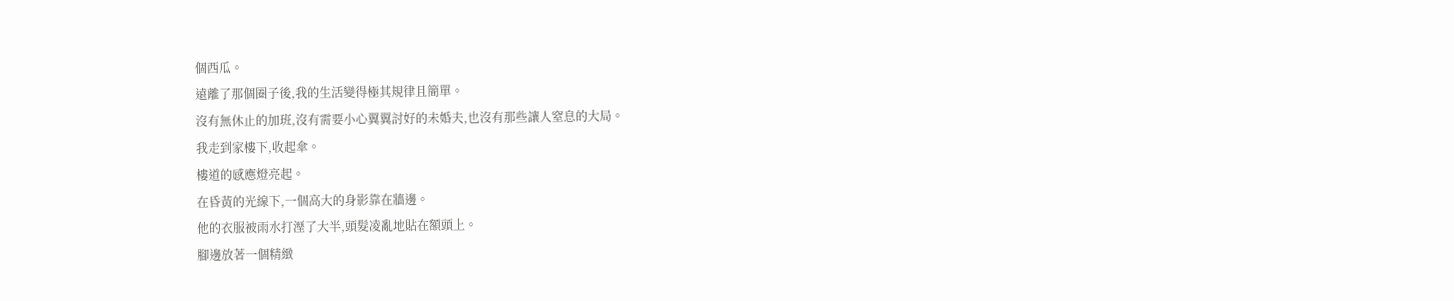個西瓜。
遠離了那個圈子後,我的生活變得極其規律且簡單。
沒有無休止的加班,沒有需要小心翼翼討好的未婚夫,也沒有那些讓人窒息的大局。
我走到家樓下,收起傘。
樓道的感應燈亮起。
在昏黃的光線下,一個高大的身影靠在牆邊。
他的衣服被雨水打溼了大半,頭髮凌亂地貼在額頭上。
腳邊放著一個精緻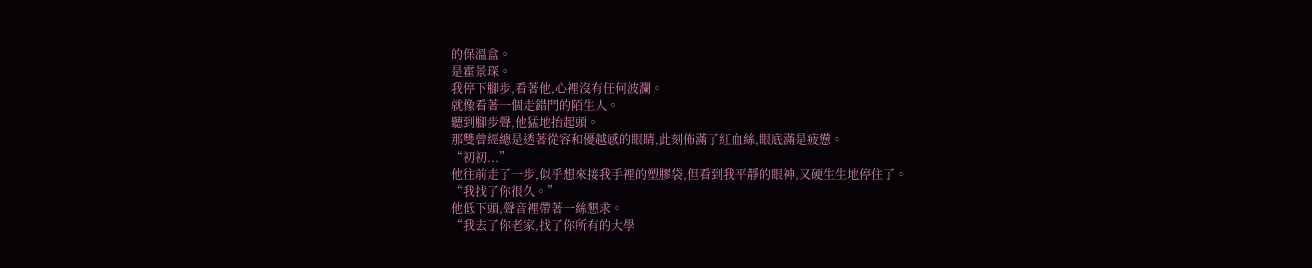的保溫盒。
是霍景琛。
我停下腳步,看著他,心裡沒有任何波瀾。
就像看著一個走錯門的陌生人。
聽到腳步聲,他猛地抬起頭。
那雙曾經總是透著從容和優越感的眼睛,此刻佈滿了紅血絲,眼底滿是疲憊。
“初初...”
他往前走了一步,似乎想來接我手裡的塑膠袋,但看到我平靜的眼神,又硬生生地停住了。
“我找了你很久。”
他低下頭,聲音裡帶著一絲懇求。
“我去了你老家,找了你所有的大學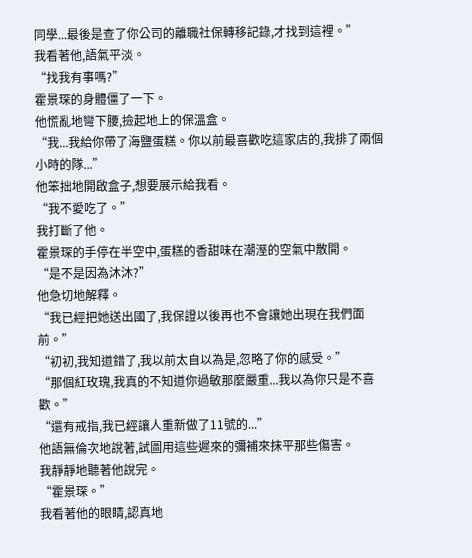同學...最後是查了你公司的離職社保轉移記錄,才找到這裡。”
我看著他,語氣平淡。
“找我有事嗎?”
霍景琛的身體僵了一下。
他慌亂地彎下腰,撿起地上的保溫盒。
“我...我給你帶了海鹽蛋糕。你以前最喜歡吃這家店的,我排了兩個小時的隊...”
他笨拙地開啟盒子,想要展示給我看。
“我不愛吃了。”
我打斷了他。
霍景琛的手停在半空中,蛋糕的香甜味在潮溼的空氣中散開。
“是不是因為沐沐?”
他急切地解釋。
“我已經把她送出國了,我保證以後再也不會讓她出現在我們面前。”
“初初,我知道錯了,我以前太自以為是,忽略了你的感受。”
“那個紅玫瑰,我真的不知道你過敏那麼嚴重...我以為你只是不喜歡。”
“還有戒指,我已經讓人重新做了11號的...”
他語無倫次地說著,試圖用這些遲來的彌補來抹平那些傷害。
我靜靜地聽著他說完。
“霍景琛。”
我看著他的眼睛,認真地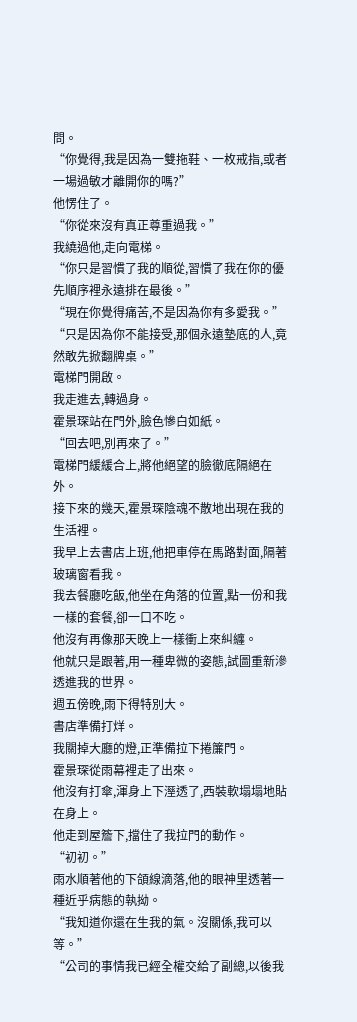問。
“你覺得,我是因為一雙拖鞋、一枚戒指,或者一場過敏才離開你的嗎?”
他愣住了。
“你從來沒有真正尊重過我。”
我繞過他,走向電梯。
“你只是習慣了我的順從,習慣了我在你的優先順序裡永遠排在最後。”
“現在你覺得痛苦,不是因為你有多愛我。”
“只是因為你不能接受,那個永遠墊底的人,竟然敢先掀翻牌桌。”
電梯門開啟。
我走進去,轉過身。
霍景琛站在門外,臉色慘白如紙。
“回去吧,別再來了。”
電梯門緩緩合上,將他絕望的臉徹底隔絕在外。
接下來的幾天,霍景琛陰魂不散地出現在我的生活裡。
我早上去書店上班,他把車停在馬路對面,隔著玻璃窗看我。
我去餐廳吃飯,他坐在角落的位置,點一份和我一樣的套餐,卻一口不吃。
他沒有再像那天晚上一樣衝上來糾纏。
他就只是跟著,用一種卑微的姿態,試圖重新滲透進我的世界。
週五傍晚,雨下得特別大。
書店準備打烊。
我關掉大廳的燈,正準備拉下捲簾門。
霍景琛從雨幕裡走了出來。
他沒有打傘,渾身上下溼透了,西裝軟塌塌地貼在身上。
他走到屋簷下,擋住了我拉門的動作。
“初初。”
雨水順著他的下頜線滴落,他的眼神里透著一種近乎病態的執拗。
“我知道你還在生我的氣。沒關係,我可以等。”
“公司的事情我已經全權交給了副總,以後我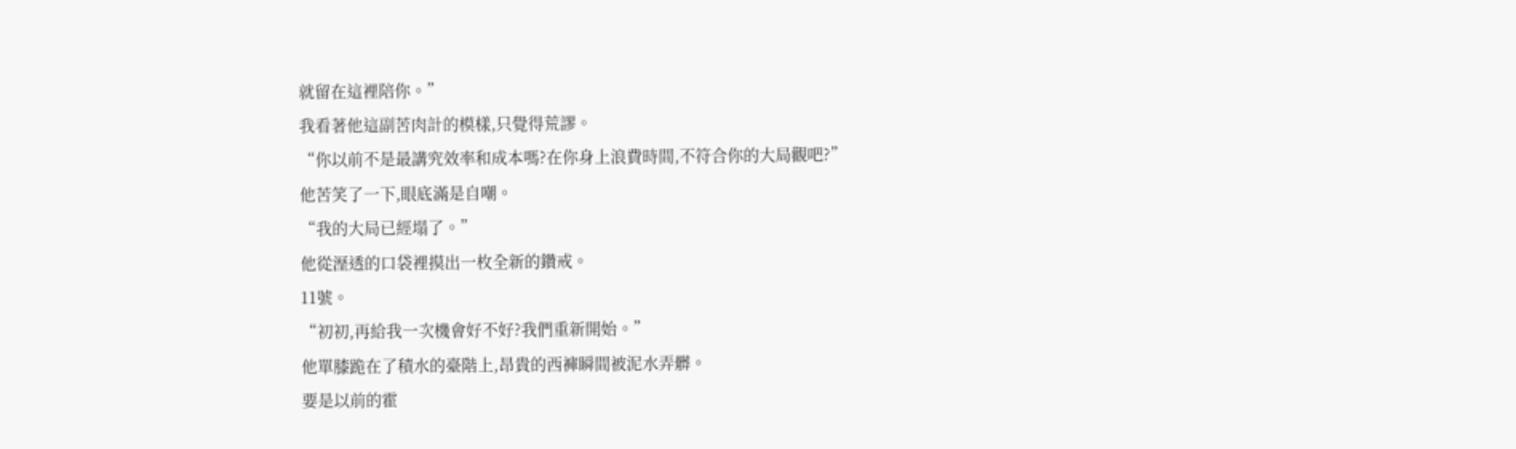就留在這裡陪你。”
我看著他這副苦肉計的模樣,只覺得荒謬。
“你以前不是最講究效率和成本嗎?在你身上浪費時間,不符合你的大局觀吧?”
他苦笑了一下,眼底滿是自嘲。
“我的大局已經塌了。”
他從溼透的口袋裡摸出一枚全新的鑽戒。
11號。
“初初,再給我一次機會好不好?我們重新開始。”
他單膝跪在了積水的臺階上,昂貴的西褲瞬間被泥水弄髒。
要是以前的霍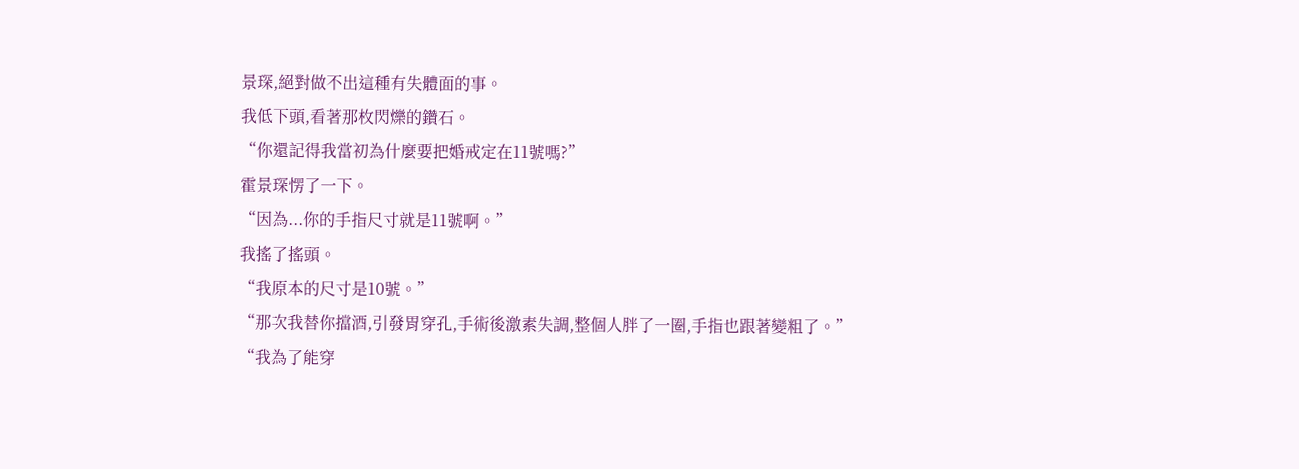景琛,絕對做不出這種有失體面的事。
我低下頭,看著那枚閃爍的鑽石。
“你還記得我當初為什麼要把婚戒定在11號嗎?”
霍景琛愣了一下。
“因為...你的手指尺寸就是11號啊。”
我搖了搖頭。
“我原本的尺寸是10號。”
“那次我替你擋酒,引發胃穿孔,手術後激素失調,整個人胖了一圈,手指也跟著變粗了。”
“我為了能穿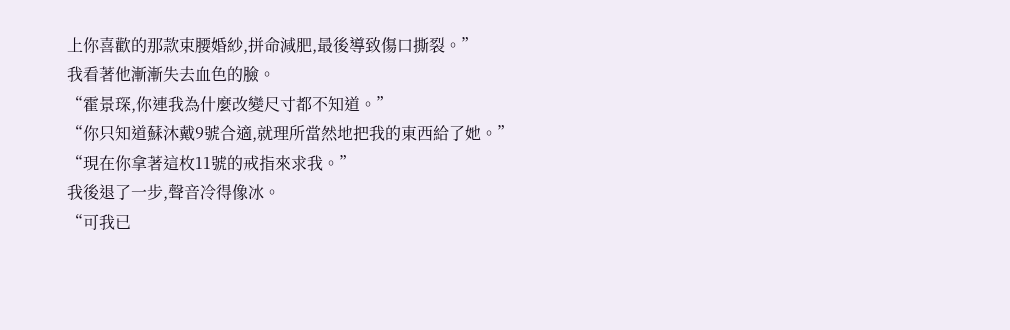上你喜歡的那款束腰婚紗,拼命減肥,最後導致傷口撕裂。”
我看著他漸漸失去血色的臉。
“霍景琛,你連我為什麼改變尺寸都不知道。”
“你只知道蘇沐戴9號合適,就理所當然地把我的東西給了她。”
“現在你拿著這枚11號的戒指來求我。”
我後退了一步,聲音冷得像冰。
“可我已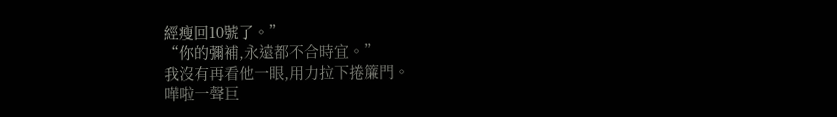經瘦回10號了。”
“你的彌補,永遠都不合時宜。”
我沒有再看他一眼,用力拉下捲簾門。
嘩啦一聲巨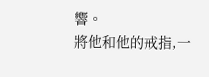響。
將他和他的戒指,一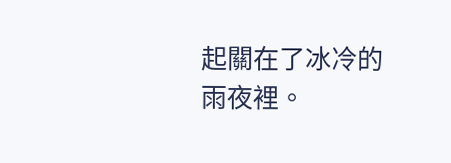起關在了冰冷的雨夜裡。